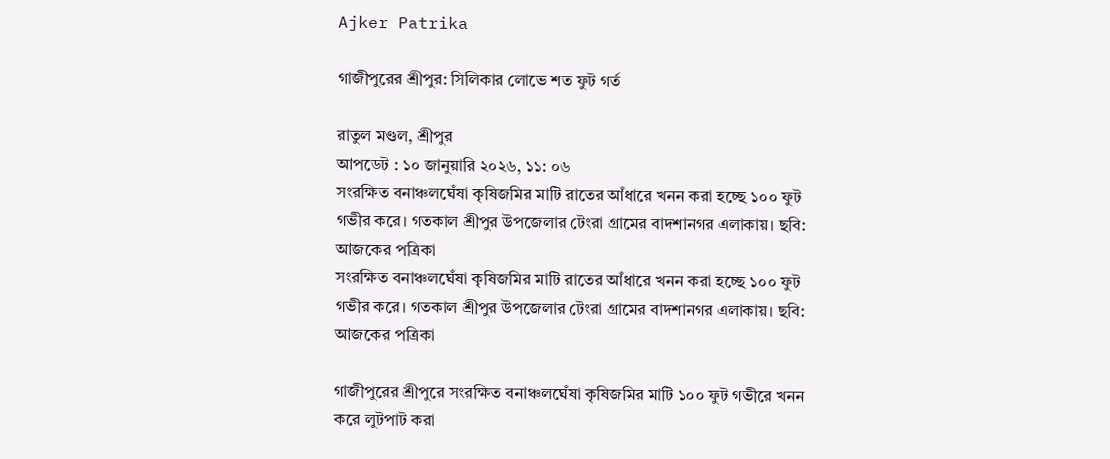Ajker Patrika

গাজীপুরের শ্রীপুর: সিলিকার লোভে শত ফুট গর্ত

রাতুল মণ্ডল, শ্রীপুর
আপডেট : ১০ জানুয়ারি ২০২৬, ১১: ০৬
সংরক্ষিত বনাঞ্চলঘেঁষা কৃষিজমির মাটি রাতের আঁধারে খনন করা হচ্ছে ১০০ ফুট গভীর করে। গতকাল শ্রীপুর উপজেলার টেংরা গ্রামের বাদশানগর এলাকায়। ছবি: আজকের পত্রিকা
সংরক্ষিত বনাঞ্চলঘেঁষা কৃষিজমির মাটি রাতের আঁধারে খনন করা হচ্ছে ১০০ ফুট গভীর করে। গতকাল শ্রীপুর উপজেলার টেংরা গ্রামের বাদশানগর এলাকায়। ছবি: আজকের পত্রিকা

গাজীপুরের শ্রীপুরে সংরক্ষিত বনাঞ্চলঘেঁষা কৃষিজমির মাটি ১০০ ফুট গভীরে খনন করে লুটপাট করা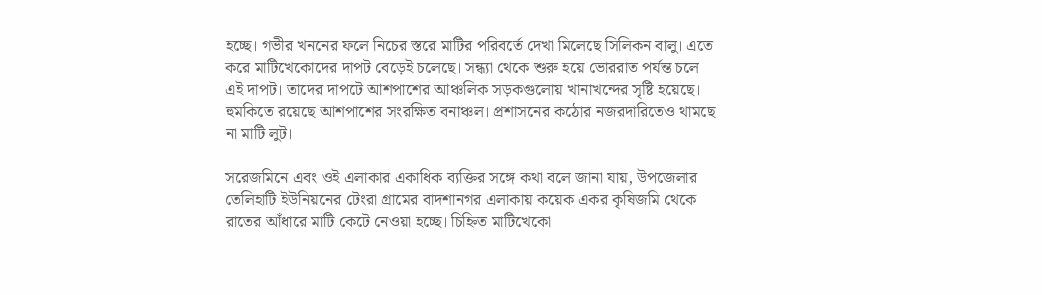হচ্ছে। গভীর খননের ফলে নিচের স্তরে মাটির পরিবর্তে দেখা মিলেছে সিলিকন বালু। এতে করে মাটিখেকোদের দাপট বেড়েই চলেছে। সন্ধ্যা থেকে শুরু হয়ে ভোররাত পর্যন্ত চলে এই দাপট। তাদের দাপটে আশপাশের আঞ্চলিক সড়কগুলোয় খানাখন্দের সৃষ্টি হয়েছে। হুমকিতে রয়েছে আশপাশের সংরক্ষিত বনাঞ্চল। প্রশাসনের কঠোর নজরদারিতেও থামছে না মাটি লুট।

সরেজমিনে এবং ওই এলাকার একাধিক ব্যক্তির সঙ্গে কথা বলে জানা যায়, উপজেলার তেলিহাটি ইউনিয়নের টেংরা গ্রামের বাদশানগর এলাকায় কয়েক একর কৃষিজমি থেকে রাতের আঁধারে মাটি কেটে নেওয়া হচ্ছে। চিহ্নিত মাটিখেকো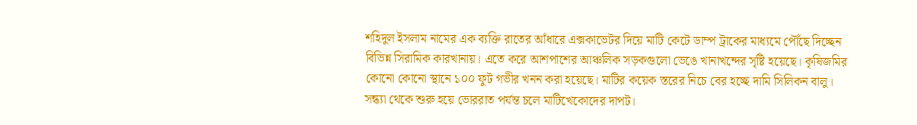শহিদুল ইসলাম নামের এক ব্যক্তি রাতের আঁধারে এক্সকাভেটর দিয়ে মাটি কেটে ডাম্প ট্রাকের মাধ্যমে পৌঁছে দিচ্ছেন বিভিন্ন সিরামিক কারখানায়। এতে করে আশপাশের আঞ্চলিক সড়কগুলো ভেঙে খানাখন্দের সৃষ্টি হয়েছে। কৃষিজমির কোনো কোনো স্থানে ১০০ ফুট গভীর খনন করা হয়েছে। মাটির কয়েক স্তরের নিচে বের হচ্ছে দামি সিলিকন বালু। সন্ধ্যা থেকে শুরু হয়ে ভোররাত পর্যন্ত চলে মাটিখেকোদের দাপট।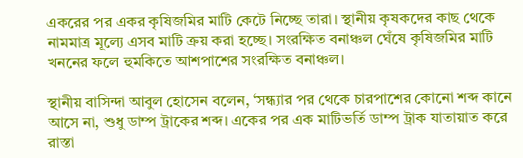একরের পর একর কৃষিজমির মাটি কেটে নিচ্ছে তারা। স্থানীয় কৃষকদের কাছ থেকে নামমাত্র মূল্যে এসব মাটি ক্রয় করা হচ্ছে। সংরক্ষিত বনাঞ্চল ঘেঁষে কৃষিজমির মাটি খননের ফলে হুমকিতে আশপাশের সংরক্ষিত বনাঞ্চল।

স্থানীয় বাসিন্দা আবুল হোসেন বলেন, ‘সন্ধ্যার পর থেকে চারপাশের কোনো শব্দ কানে আসে না, শুধু ডাম্প ট্রাকের শব্দ। একের পর এক মাটিভর্তি ডাম্প ট্রাক যাতায়াত করে রাস্তা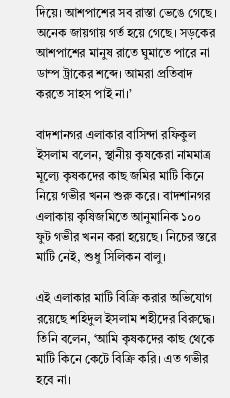দিয়ে। আশপাশের সব রাস্তা ভেঙে গেছে। অনেক জায়গায় গর্ত হয়ে গেছে। সড়কের আশপাশের মানুষ রাতে ঘুমাতে পারে না ডাম্প ট্রাকের শব্দে। আমরা প্রতিবাদ করতে সাহস পাই না।’

বাদশানগর এলাকার বাসিন্দা রফিকুল ইসলাম বলেন, স্থানীয় কৃষকেরা নামমাত্র মূল্যে কৃষকদের কাছ জমির মাটি কিনে নিয়ে গভীর খনন শুরু করে। বাদশানগর এলাকায় কৃষিজমিতে আনুমানিক ১০০ ফুট গভীর খনন করা হয়েছে। নিচের স্তরে মাটি নেই, শুধু সিলিকন বালু।

এই এলাকার মাটি বিক্রি করার অভিযোগ রয়েছে শহিদুল ইসলাম শহীদের বিরুদ্ধে। তিনি বলেন, ‘আমি কৃষকদের কাছ থেকে মাটি কিনে কেটে বিক্রি করি। এত গভীর হবে না।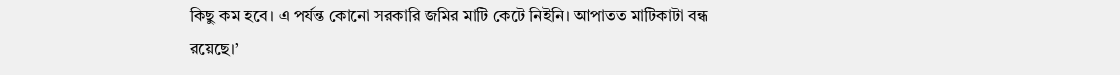কিছু কম হবে। এ পর্যন্ত কোনো সরকারি জমির মাটি কেটে নিইনি। আপাতত মাটিকাটা বন্ধ রয়েছে।’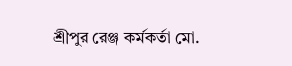শ্রীপুর রেঞ্জ কর্মকর্তা মো.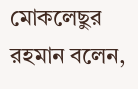মোকলেছুর রহমান বলেন,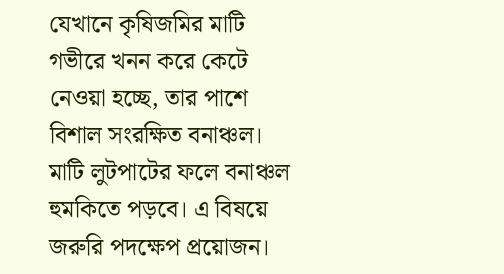যেখানে কৃষিজমির মাটি গভীরে খনন করে কেটে নেওয়া হচ্ছে, তার পাশে বিশাল সংরক্ষিত বনাঞ্চল। মাটি লুটপাটের ফলে বনাঞ্চল হুমকিতে পড়বে। এ বিষয়ে জরুরি পদক্ষেপ প্রয়োজন।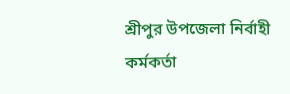শ্রীপুর উপজেলা নির্বাহী কর্মকর্তা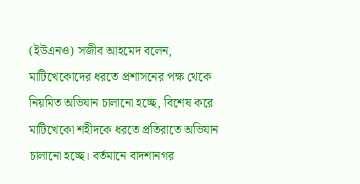(ইউএনও) সজীব আহমেদ বলেন, মাটিখেকোদের ধরতে প্রশাসনের পক্ষ থেকে নিয়মিত অভিযান চালানো হচ্ছে, বিশেষ করে মাটিখেকো শহীদকে ধরতে প্রতিরাতে অভিযান চালানো হচ্ছে। বর্তমানে বাদশানগর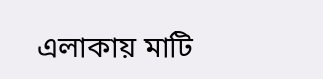এলাকায় মাটি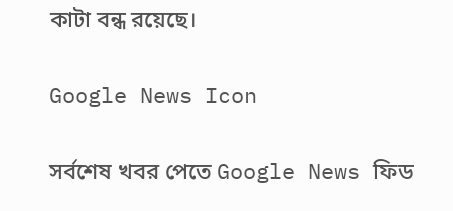কাটা বন্ধ রয়েছে।

Google News Icon

সর্বশেষ খবর পেতে Google News ফিড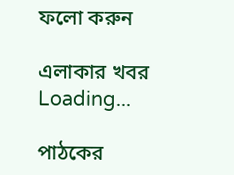ফলো করুন

এলাকার খবর
Loading...

পাঠকের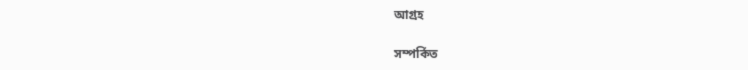আগ্রহ

সম্পর্কিত